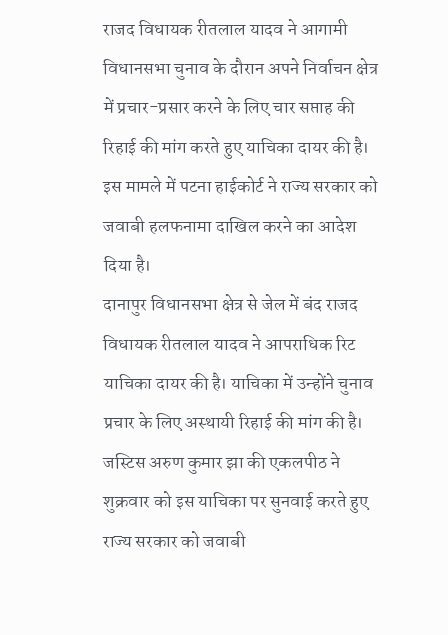राजद विधायक रीतलाल यादव ने आगामी विधानसभा चुनाव के दौरान अपने निर्वाचन क्षेत्र में प्रचार-प्रसार करने के लिए चार सप्ताह की रिहाई की मांग करते हुए याचिका दायर की है। इस मामले में पटना हाईकोर्ट ने राज्य सरकार को जवाबी हलफनामा दाखिल करने का आदेश दिया है।
दानापुर विधानसभा क्षेत्र से जेल में बंद राजद विधायक रीतलाल यादव ने आपराधिक रिट याचिका दायर की है। याचिका में उन्होंने चुनाव प्रचार के लिए अस्थायी रिहाई की मांग की है। जस्टिस अरुण कुमार झा की एकलपीठ ने शुक्रवार को इस याचिका पर सुनवाई करते हुए राज्य सरकार को जवाबी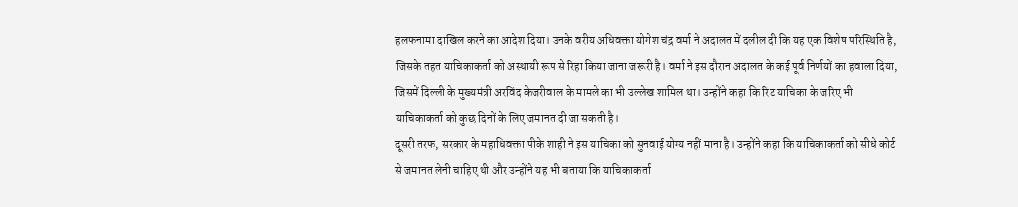हलफनामा दाखिल करने का आदेश दिया। उनके वरीय अधिवक्ता योगेश चंद्र वर्मा ने अदालत में दलील दी कि यह एक विशेष परिस्थिति है, जिसके तहत याचिकाकर्ता को अस्थायी रूप से रिहा किया जाना जरूरी है। वर्मा ने इस दौरान अदालत के कई पूर्व निर्णयों का हवाला दिया, जिसमें दिल्ली के मुख्यमंत्री अरविंद केजरीवाल के मामले का भी उल्लेख शामिल था। उन्होंने कहा कि रिट याचिका के जरिए भी याचिकाकर्ता को कुछ दिनों के लिए जमानत दी जा सकती है।
दूसरी तरफ, सरकार के महाधिवक्ता पीके शाही ने इस याचिका को सुनवाई योग्य नहीं माना है। उन्होंने कहा कि याचिकाकर्ता को सीधे कोर्ट से जमानत लेनी चाहिए थी और उन्होंने यह भी बताया कि याचिकाकर्ता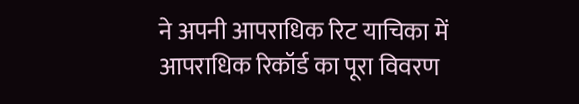ने अपनी आपराधिक रिट याचिका में आपराधिक रिकॉर्ड का पूरा विवरण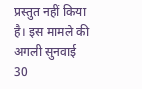प्रस्तुत नहीं किया है। इस मामले की अगली सुनवाई 30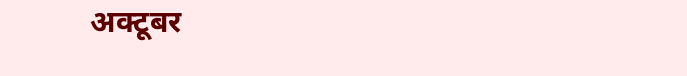अक्टूबर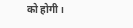को होगी।